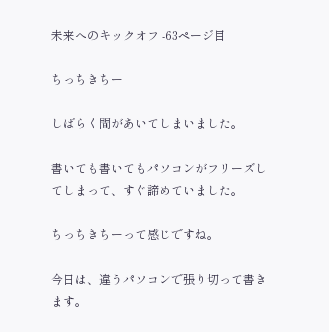未来へのキックオフ -63ページ目

ちっちきちー

しばらく間があいてしまいました。

書いても書いてもパソコンがフリーズしてしまって、すぐ諦めていました。

ちっちきちーって感じですね。

今日は、違うパソコンで張り切って書きます。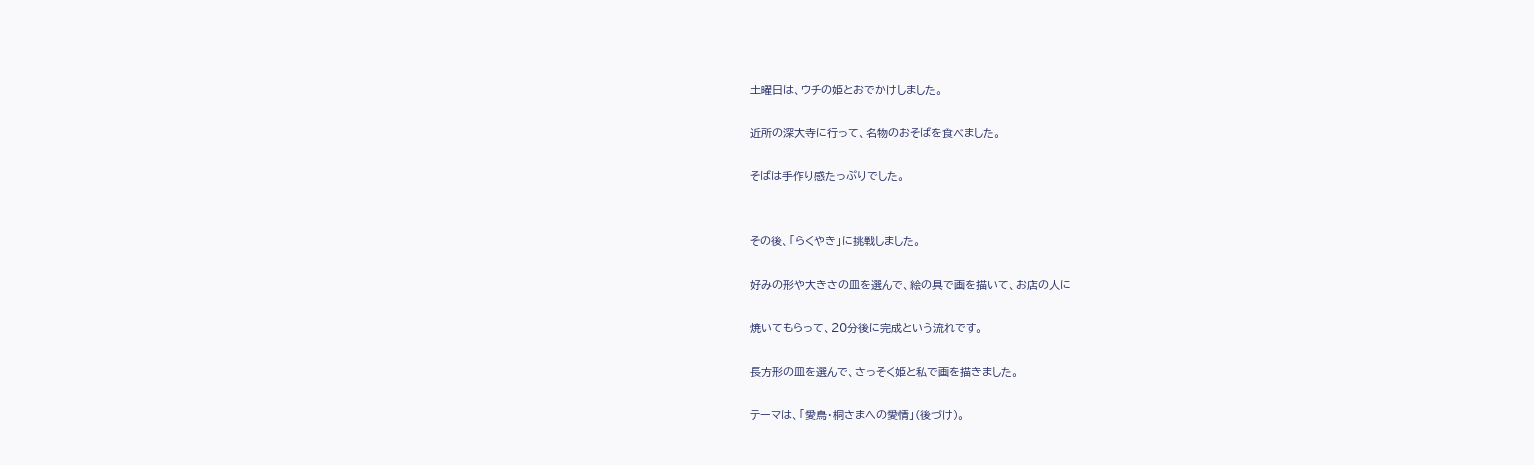土曜日は、ウチの姫とおでかけしました。

近所の深大寺に行って、名物のおそばを食べました。

そばは手作り感たっぷりでした。


その後、「らくやき」に挑戦しました。

好みの形や大きさの皿を選んで、絵の具で画を描いて、お店の人に

焼いてもらって、20分後に完成という流れです。

長方形の皿を選んで、さっそく姫と私で画を描きました。

テーマは、「愛鳥・桐さまへの愛情」(後づけ)。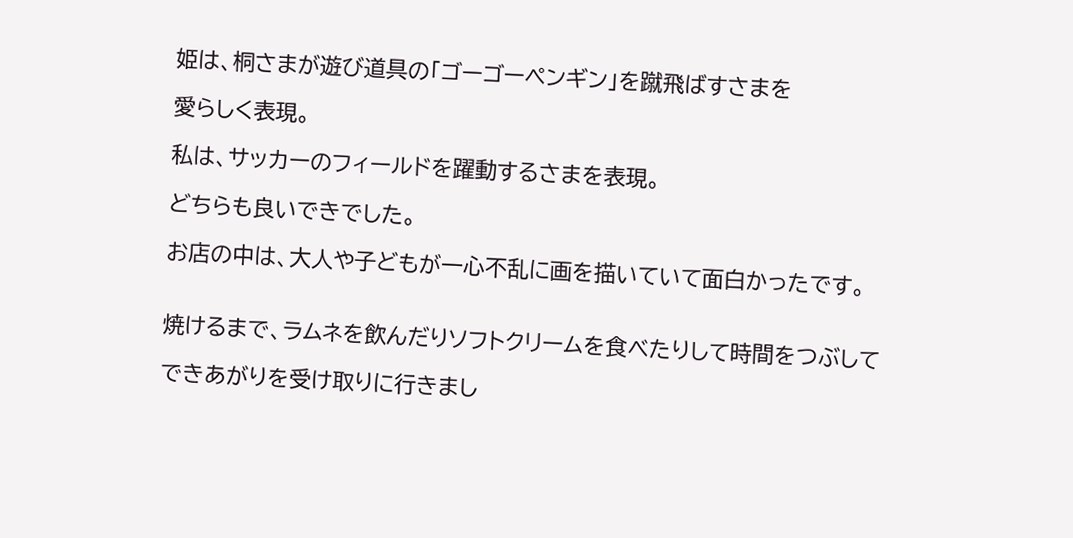姫は、桐さまが遊び道具の「ゴーゴーペンギン」を蹴飛ばすさまを

愛らしく表現。

私は、サッカーのフィールドを躍動するさまを表現。

どちらも良いできでした。

お店の中は、大人や子どもが一心不乱に画を描いていて面白かったです。


焼けるまで、ラムネを飲んだりソフトクリームを食べたりして時間をつぶして

できあがりを受け取りに行きまし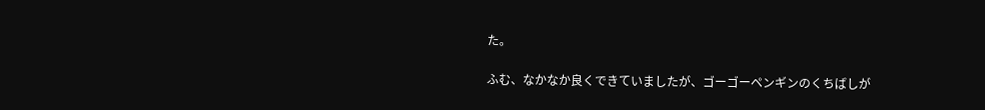た。

ふむ、なかなか良くできていましたが、ゴーゴーペンギンのくちばしが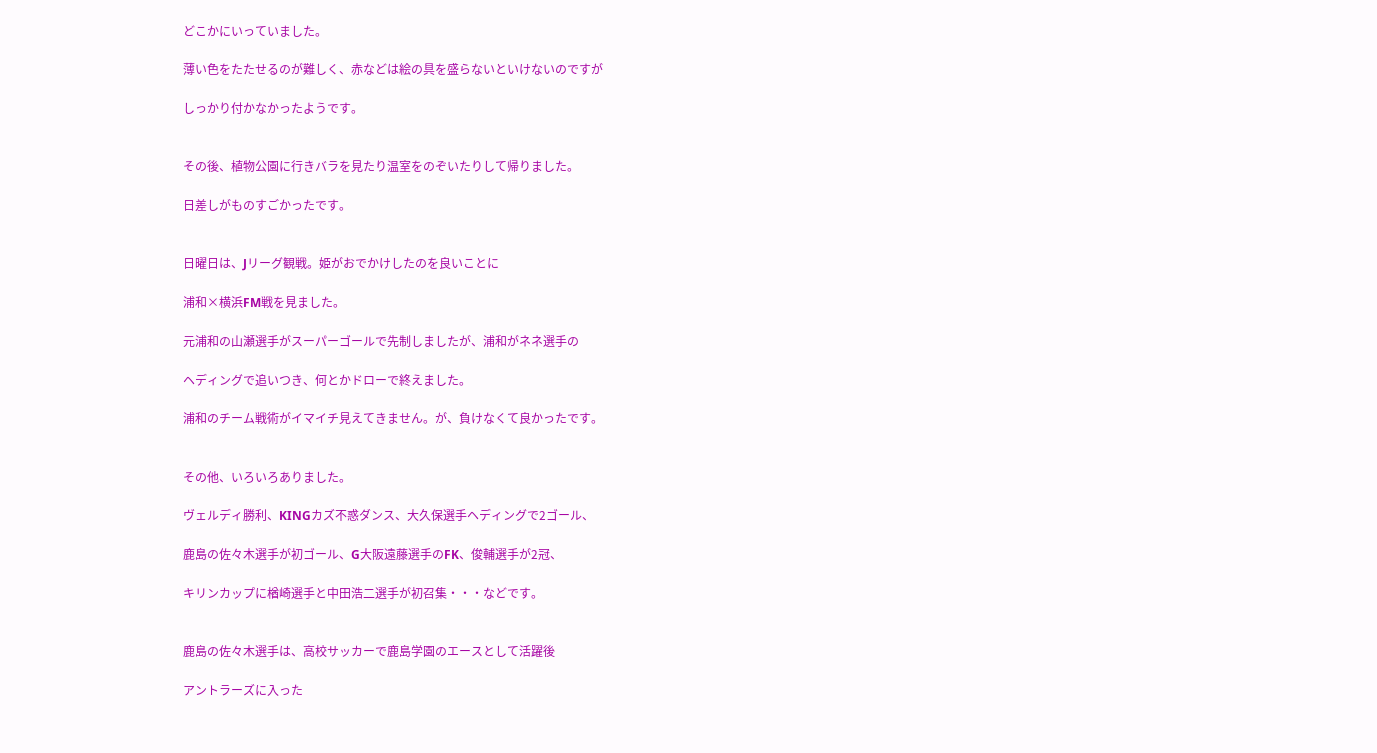どこかにいっていました。

薄い色をたたせるのが難しく、赤などは絵の具を盛らないといけないのですが

しっかり付かなかったようです。


その後、植物公園に行きバラを見たり温室をのぞいたりして帰りました。

日差しがものすごかったです。


日曜日は、Jリーグ観戦。姫がおでかけしたのを良いことに

浦和×横浜FM戦を見ました。

元浦和の山瀬選手がスーパーゴールで先制しましたが、浦和がネネ選手の

ヘディングで追いつき、何とかドローで終えました。

浦和のチーム戦術がイマイチ見えてきません。が、負けなくて良かったです。


その他、いろいろありました。

ヴェルディ勝利、KINGカズ不惑ダンス、大久保選手ヘディングで2ゴール、

鹿島の佐々木選手が初ゴール、G大阪遠藤選手のFK、俊輔選手が2冠、

キリンカップに楢崎選手と中田浩二選手が初召集・・・などです。


鹿島の佐々木選手は、高校サッカーで鹿島学園のエースとして活躍後

アントラーズに入った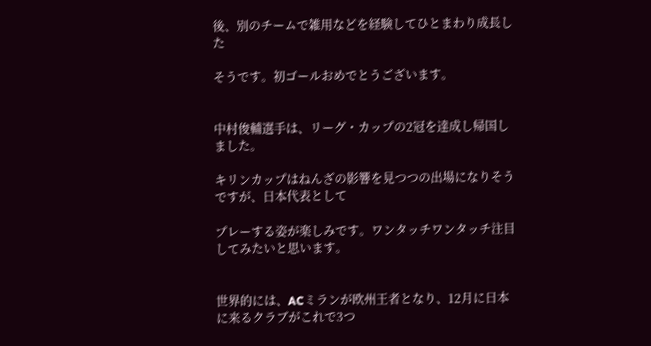後、別のチームで雑用などを経験してひとまわり成長した

そうです。初ゴールおめでとうございます。


中村俊輔選手は、リーグ・カップの2冠を達成し帰国しました。

キリンカップはねんざの影響を見つつの出場になりそうですが、日本代表として

プレーする姿が楽しみです。ワンタッチワンタッチ注目してみたいと思います。


世界的には、ACミランが欧州王者となり、12月に日本に来るクラブがこれで3つ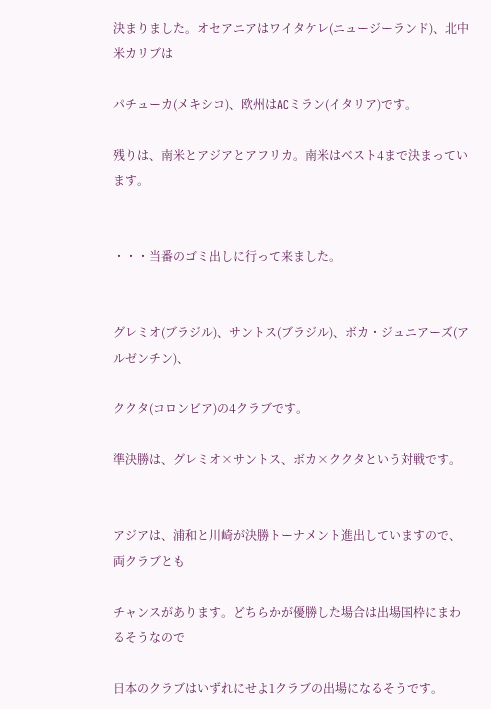決まりました。オセアニアはワイタケレ(ニュージーランド)、北中米カリブは

パチューカ(メキシコ)、欧州はACミラン(イタリア)です。

残りは、南米とアジアとアフリカ。南米はベスト4まで決まっています。


・・・当番のゴミ出しに行って来ました。


グレミオ(ブラジル)、サントス(ブラジル)、ボカ・ジュニアーズ(アルゼンチン)、

ククタ(コロンビア)の4クラブです。

準決勝は、グレミオ×サントス、ボカ×ククタという対戦です。


アジアは、浦和と川崎が決勝トーナメント進出していますので、両クラブとも

チャンスがあります。どちらかが優勝した場合は出場国枠にまわるそうなので

日本のクラブはいずれにせよ1クラブの出場になるそうです。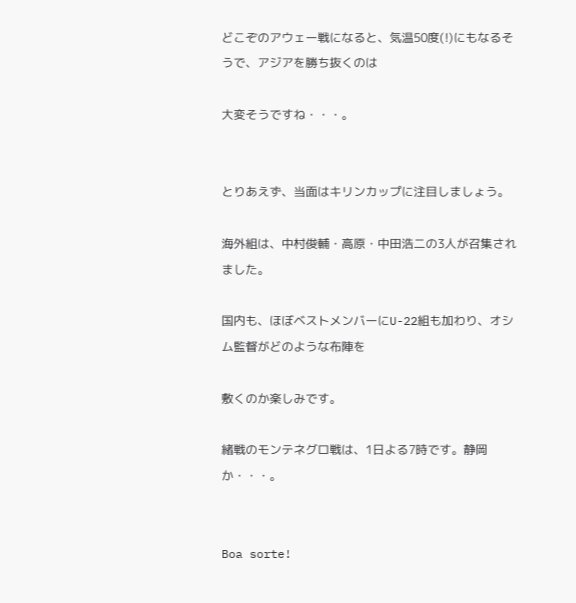どこぞのアウェー戦になると、気温50度(!)にもなるそうで、アジアを勝ち抜くのは

大変そうですね・・・。


とりあえず、当面はキリンカップに注目しましょう。

海外組は、中村俊輔・高原・中田浩二の3人が召集されました。

国内も、ほぼベストメンバーにU-22組も加わり、オシム監督がどのような布陣を

敷くのか楽しみです。

緒戦のモンテネグロ戦は、1日よる7時です。静岡か・・・。


Boa sorte!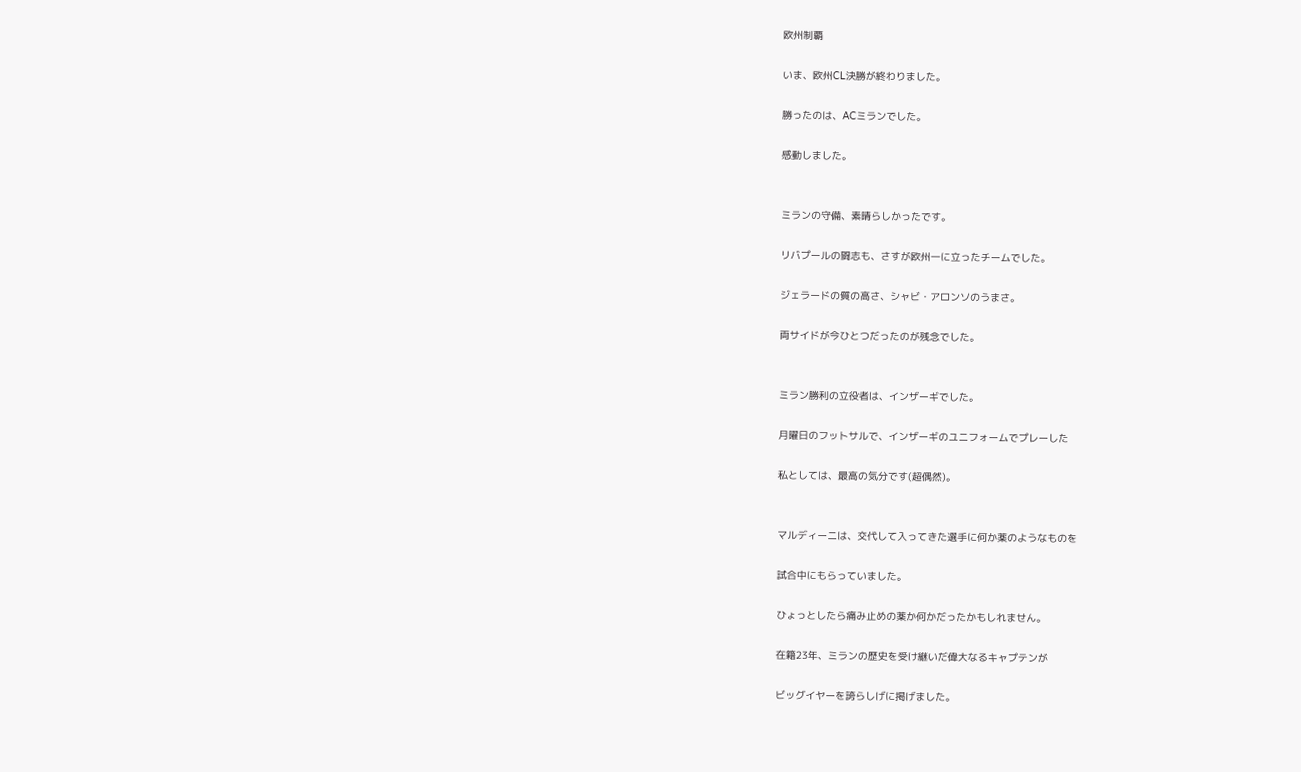欧州制覇

いま、欧州CL決勝が終わりました。

勝ったのは、ACミランでした。

感動しました。


ミランの守備、素晴らしかったです。

リバプールの闘志も、さすが欧州一に立ったチームでした。

ジェラードの質の高さ、シャビ・アロンソのうまさ。

両サイドが今ひとつだったのが残念でした。


ミラン勝利の立役者は、インザーギでした。

月曜日のフットサルで、インザーギのユニフォームでプレーした

私としては、最高の気分です(超偶然)。


マルディーニは、交代して入ってきた選手に何か薬のようなものを

試合中にもらっていました。

ひょっとしたら痛み止めの薬か何かだったかもしれません。

在籍23年、ミランの歴史を受け継いだ偉大なるキャプテンが

ビッグイヤーを誇らしげに掲げました。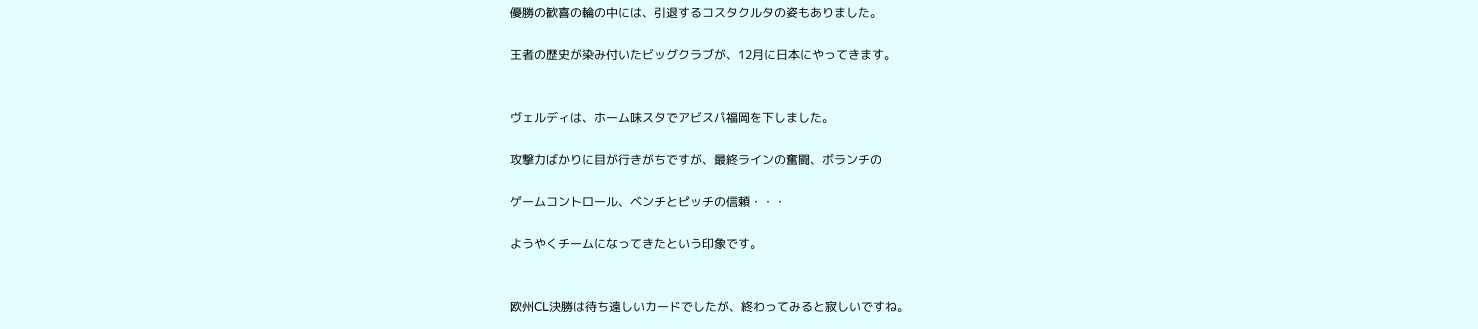優勝の歓喜の輪の中には、引退するコスタクルタの姿もありました。

王者の歴史が染み付いたビッグクラブが、12月に日本にやってきます。


ヴェルディは、ホーム味スタでアビスパ福岡を下しました。

攻撃力ばかりに目が行きがちですが、最終ラインの奮闘、ボランチの

ゲームコントロール、ベンチとピッチの信頼・・・

ようやくチームになってきたという印象です。


欧州CL決勝は待ち遠しいカードでしたが、終わってみると寂しいですね。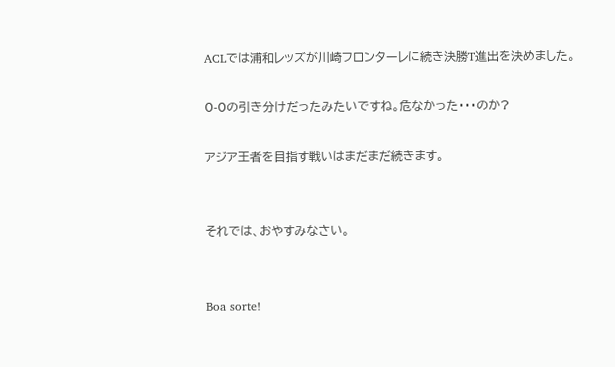ACLでは浦和レッズが川崎フロンターレに続き決勝T進出を決めました。

0-0の引き分けだったみたいですね。危なかった・・・のか?

アジア王者を目指す戦いはまだまだ続きます。


それでは、おやすみなさい。


Boa sorte!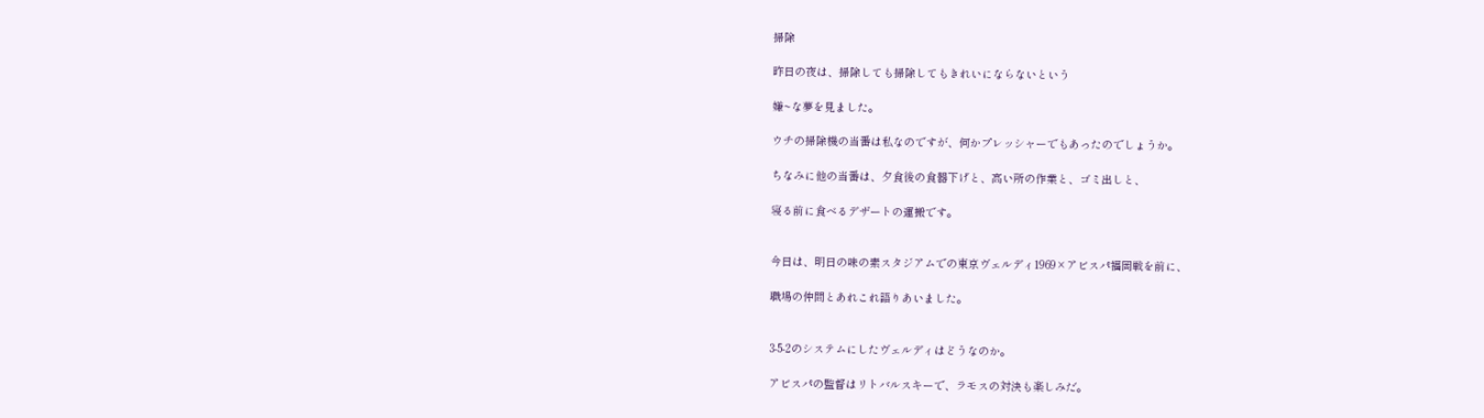掃除

昨日の夜は、掃除しても掃除してもきれいにならないという

嫌~な夢を見ました。

ウチの掃除機の当番は私なのですが、何かプレッシャーでもあったのでしょうか。

ちなみに他の当番は、夕食後の食器下げと、高い所の作業と、ゴミ出しと、

寝る前に食べるデザートの運搬です。


今日は、明日の味の素スタジアムでの東京ヴェルディ1969×アビスパ福岡戦を前に、

職場の仲間とあれこれ語りあいました。


3-5-2のシステムにしたヴェルディはどうなのか。

アビスパの監督はリトバルスキーで、ラモスの対決も楽しみだ。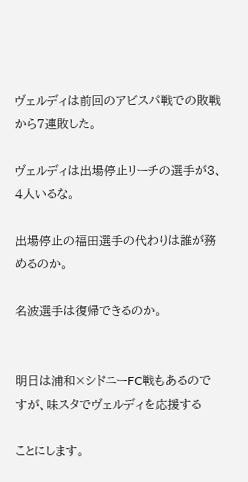ヴェルディは前回のアビスパ戦での敗戦から7連敗した。

ヴェルディは出場停止リーチの選手が3、4人いるな。

出場停止の福田選手の代わりは誰が務めるのか。

名波選手は復帰できるのか。


明日は浦和×シドニーFC戦もあるのですが、味スタでヴェルディを応援する

ことにします。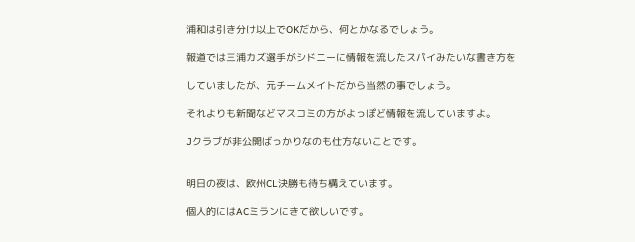浦和は引き分け以上でOKだから、何とかなるでしょう。

報道では三浦カズ選手がシドニーに情報を流したスパイみたいな書き方を

していましたが、元チームメイトだから当然の事でしょう。

それよりも新聞などマスコミの方がよっぽど情報を流していますよ。

Jクラブが非公開ばっかりなのも仕方ないことです。


明日の夜は、欧州CL決勝も待ち構えています。

個人的にはACミランにきて欲しいです。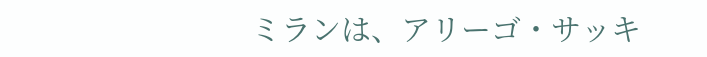ミランは、アリーゴ・サッキ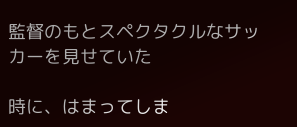監督のもとスペクタクルなサッカーを見せていた

時に、はまってしま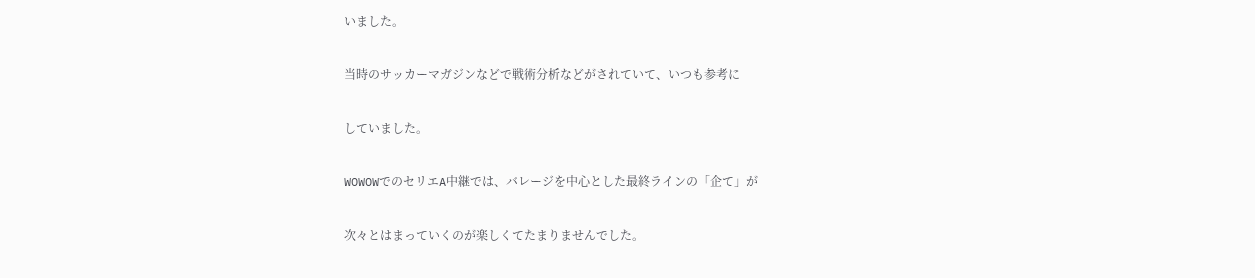いました。

当時のサッカーマガジンなどで戦術分析などがされていて、いつも参考に

していました。

WOWOWでのセリエA中継では、バレージを中心とした最終ラインの「企て」が

次々とはまっていくのが楽しくてたまりませんでした。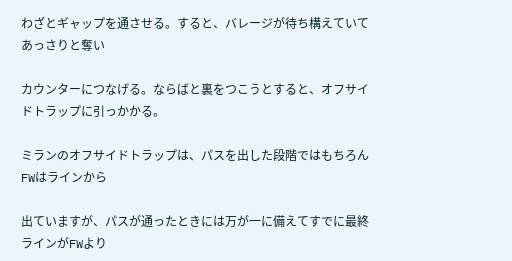わざとギャップを通させる。すると、バレージが待ち構えていてあっさりと奪い

カウンターにつなげる。ならばと裏をつこうとすると、オフサイドトラップに引っかかる。

ミランのオフサイドトラップは、パスを出した段階ではもちろんFWはラインから

出ていますが、パスが通ったときには万が一に備えてすでに最終ラインがFWより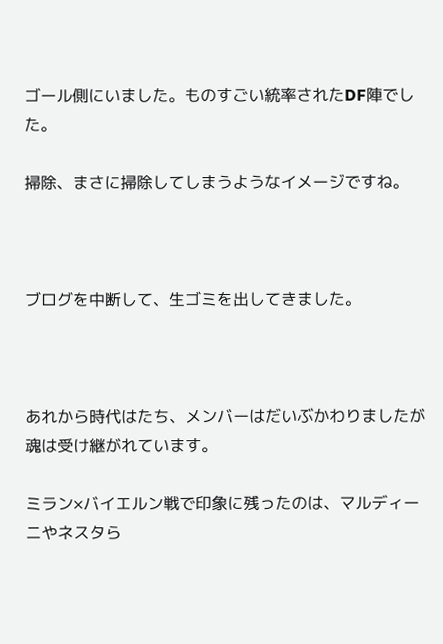ゴール側にいました。ものすごい統率されたDF陣でした。

掃除、まさに掃除してしまうようなイメージですね。



ブログを中断して、生ゴミを出してきました。



あれから時代はたち、メンバーはだいぶかわりましたが魂は受け継がれています。

ミラン×バイエルン戦で印象に残ったのは、マルディーニやネスタら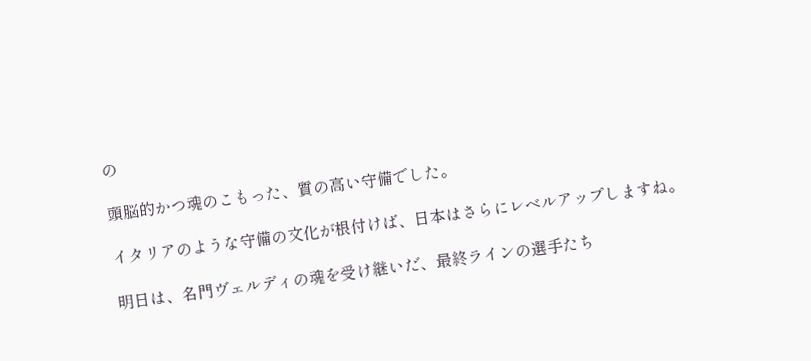の

頭脳的かつ魂のこもった、質の高い守備でした。

イタリアのような守備の文化が根付けば、日本はさらにレベルアップしますね。

明日は、名門ヴェルディの魂を受け継いだ、最終ラインの選手たち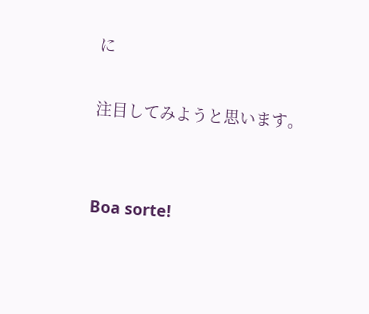に

注目してみようと思います。


Boa sorte!